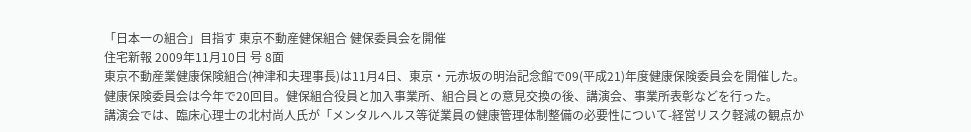「日本一の組合」目指す 東京不動産健保組合 健保委員会を開催
住宅新報 2009年11月10日 号 8面
東京不動産業健康保険組合(神津和夫理事長)は11月4日、東京・元赤坂の明治記念館で09(平成21)年度健康保険委員会を開催した。健康保険委員会は今年で20回目。健保組合役員と加入事業所、組合員との意見交換の後、講演会、事業所表彰などを行った。
講演会では、臨床心理士の北村尚人氏が「メンタルヘルス等従業員の健康管理体制整備の必要性について-経営リスク軽減の観点か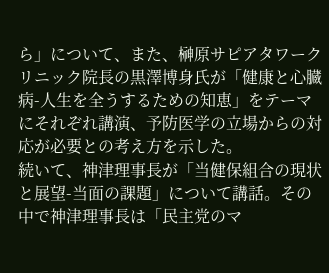ら」について、また、榊原サピアタワークリニック院長の黒澤博身氏が「健康と心臓病-人生を全うするための知恵」をテーマにそれぞれ講演、予防医学の立場からの対応が必要との考え方を示した。
続いて、神津理事長が「当健保組合の現状と展望-当面の課題」について講話。その中で神津理事長は「民主党のマ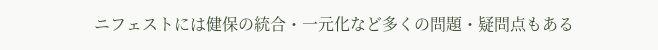ニフェストには健保の統合・一元化など多くの問題・疑問点もある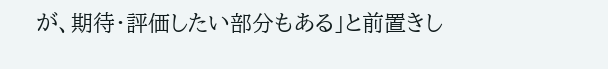が、期待・評価したい部分もある」と前置きし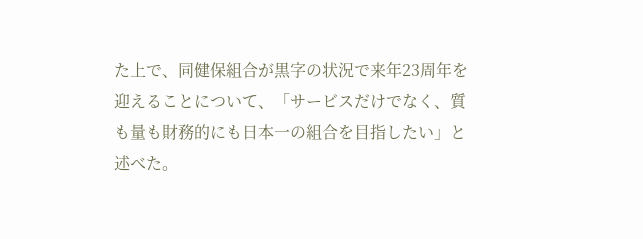た上で、同健保組合が黒字の状況で来年23周年を迎えることについて、「サービスだけでなく、質も量も財務的にも日本一の組合を目指したい」と述べた。